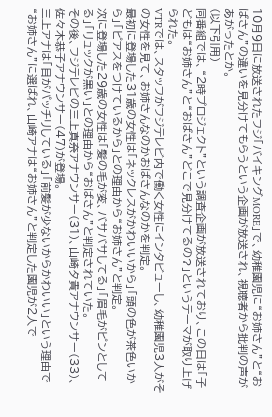10月9日に放送されたフジ「バイキングMORE」で、幼稚園児に“お姉さん”と“おばさん”の違いを見分けてもらうという企画が放送され、視聴者から批判の声があがったとか。
(以下引用)
同番組では、“2時プロジェクト”という調査企画が放送されており、この日は「子どもは“お姉さん”と“おばさん”どこで見分けてるの?」というテーマが取り上げられた。
VTRでは、スタッフがフジテレビ内で働く女性にインタビューし、幼稚園児3人がその女性を見て、お姉さんなのかおばさんなのかを判定。
最初に登場した31歳の女性は「ネックレスがかわいいから」「頭の色が茶色いから」「ピアスをつけているから」との理由から“お姉さん”と判定。
次に登場した29歳の女性は「髪の毛が変、バサバサしてる」「眉毛がピンとしてる」「リュックが黒い」との理由から“おばさん”と判定されていた。
その後、フジテレビの三上真奈アナウンサー(31)、山崎夕貴アナウンサー(33)、佐々木恭子アナウンサー(47)が登場。
三上アナは「目がパッチリしている」「前髪が少ないからかわいい」という理由で“お姉さん”に選ばれ、山崎アナは“お姉さん”と判定した園児が2人で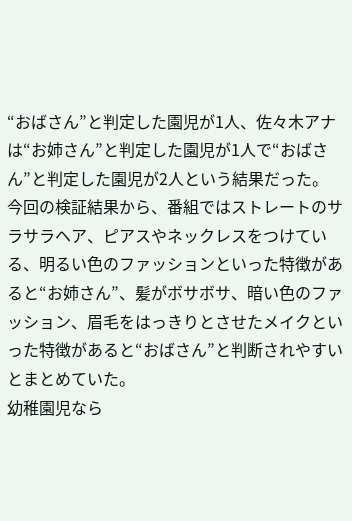“おばさん”と判定した園児が1人、佐々木アナは“お姉さん”と判定した園児が1人で“おばさん”と判定した園児が2人という結果だった。
今回の検証結果から、番組ではストレートのサラサラヘア、ピアスやネックレスをつけている、明るい色のファッションといった特徴があると“お姉さん”、髪がボサボサ、暗い色のファッション、眉毛をはっきりとさせたメイクといった特徴があると“おばさん”と判断されやすいとまとめていた。
幼稚園児なら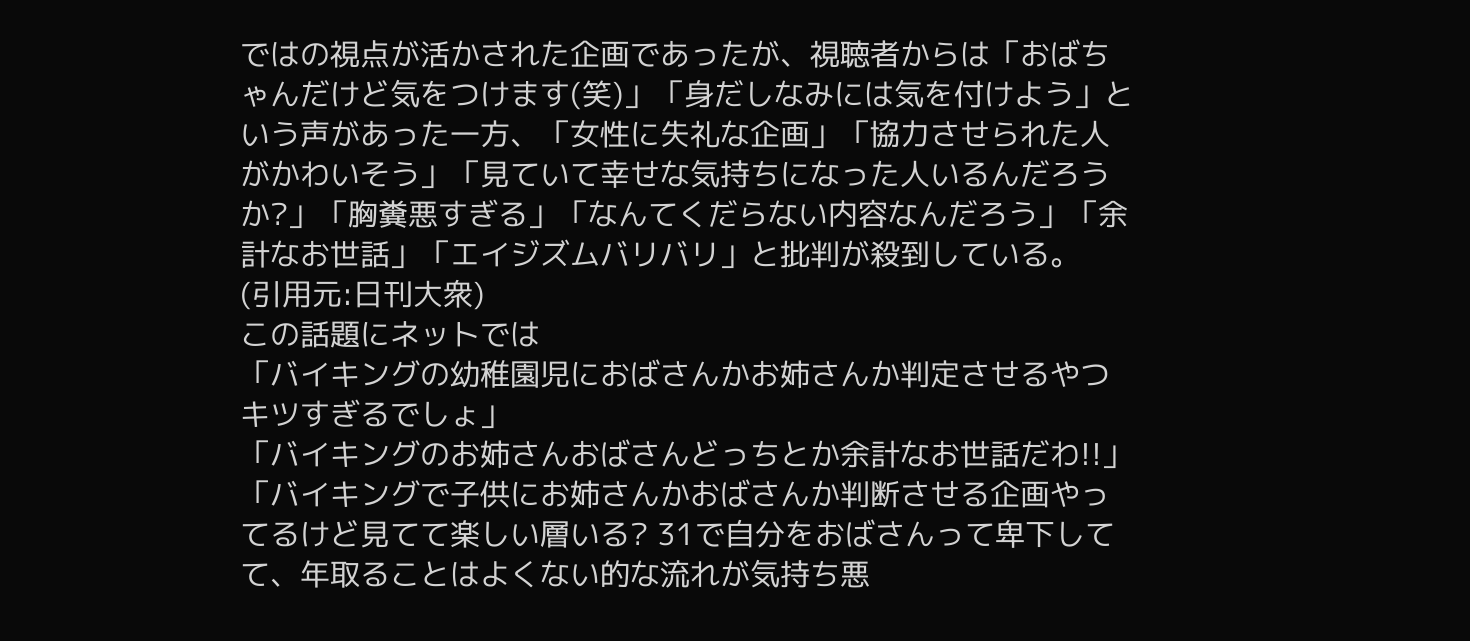ではの視点が活かされた企画であったが、視聴者からは「おばちゃんだけど気をつけます(笑)」「身だしなみには気を付けよう」という声があった一方、「女性に失礼な企画」「協力させられた人がかわいそう」「見ていて幸せな気持ちになった人いるんだろうか?」「胸糞悪すぎる」「なんてくだらない内容なんだろう」「余計なお世話」「エイジズムバリバリ」と批判が殺到している。
(引用元:日刊大衆)
この話題にネットでは
「バイキングの幼稚園児におばさんかお姉さんか判定させるやつキツすぎるでしょ」
「バイキングのお姉さんおばさんどっちとか余計なお世話だわ!!」
「バイキングで子供にお姉さんかおばさんか判断させる企画やってるけど見てて楽しい層いる? 31で自分をおばさんって卑下してて、年取ることはよくない的な流れが気持ち悪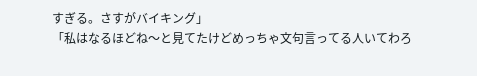すぎる。さすがバイキング」
「私はなるほどね〜と見てたけどめっちゃ文句言ってる人いてわろ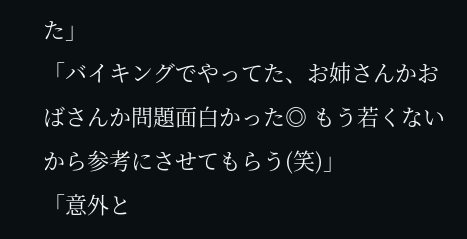た」
「バイキングでやってた、お姉さんかおばさんか問題面白かった◎ もう若くないから参考にさせてもらう(笑)」
「意外と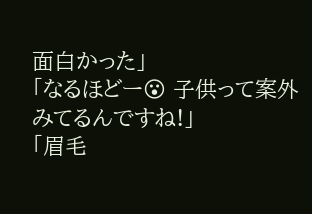面白かった」
「なるほどー😮 子供って案外みてるんですね!」
「眉毛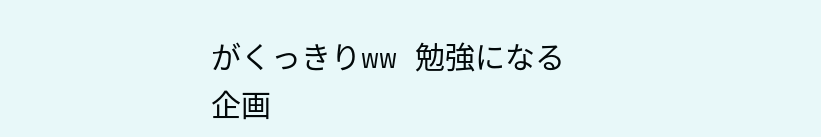がくっきりww 勉強になる企画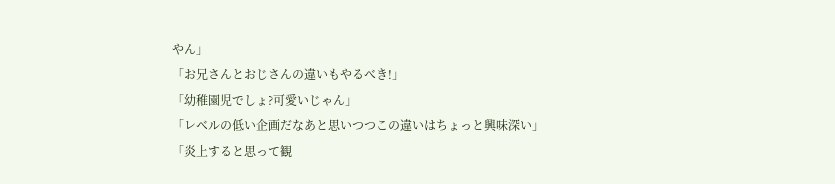やん」
「お兄さんとおじさんの違いもやるべき!」
「幼稚園児でしょ?可愛いじゃん」
「レベルの低い企画だなあと思いつつこの違いはちょっと興味深い」
「炎上すると思って観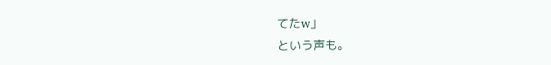てたw」
という声も。